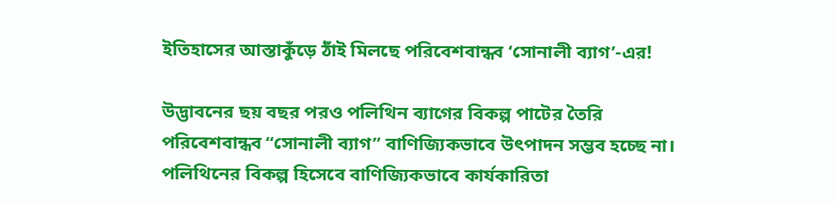ইতিহাসের আস্তাকুঁড়ে ঠাঁই মিলছে পরিবেশবান্ধব ‘সোনালী ব্যাগ’-এর!

উদ্ভাবনের ছয় বছর পরও পলিথিন ব্যাগের বিকল্প পাটের তৈরি পরিবেশবান্ধব “সোনালী ব্যাগ” বাণিজ্যিকভাবে উৎপাদন সম্ভব হচ্ছে না। পলিথিনের বিকল্প হিসেবে বাণিজ্যিকভাবে কার্যকারিতা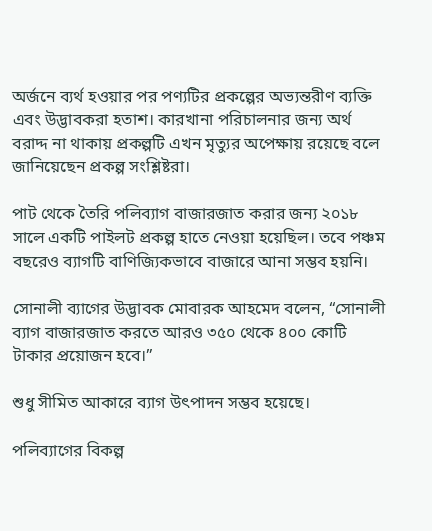অর্জনে ব্যর্থ হওয়ার পর পণ্যটির প্রকল্পের অভ্যন্তরীণ ব্যক্তি এবং উদ্ভাবকরা হতাশ। কারখানা পরিচালনার জন্য অর্থ বরাদ্দ না থাকায় প্রকল্পটি এখন মৃত্যুর অপেক্ষায় রয়েছে বলে জানিয়েছেন প্রকল্প সংশ্লিষ্টরা।

পাট থেকে তৈরি পলিব্যাগ বাজারজাত করার জন্য ২০১৮ সালে একটি পাইলট প্রকল্প হাতে নেওয়া হয়েছিল। তবে পঞ্চম বছরেও ব্যাগটি বাণিজ্যিকভাবে বাজারে আনা সম্ভব হয়নি।

সোনালী ব্যাগের উদ্ভাবক মোবারক আহমেদ বলেন, “সোনালী ব্যাগ বাজারজাত করতে আরও ৩৫০ থেকে ৪০০ কোটি টাকার প্রয়োজন হবে।”

শুধু সীমিত আকারে ব্যাগ উৎপাদন সম্ভব হয়েছে।

পলিব্যাগের বিকল্প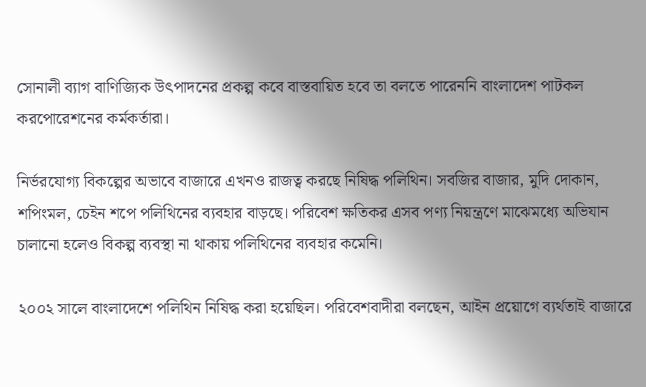সোনালী ব্যাগ বাণিজ্যিক উৎপাদনের প্রকল্প কবে বাস্তবায়িত হবে তা বলতে পারেননি বাংলাদেশ পাটকল করপোরেশনের কর্মকর্তারা।

নির্ভরযোগ্য বিকল্পের অভাবে বাজারে এখনও রাজত্ব করছে নিষিদ্ধ পলিথিন। সবজির বাজার, মুদি দোকান, শপিংমল, চেইন শপে পলিথিনের ব্যবহার বাড়ছে। পরিবেশ ক্ষতিকর এসব পণ্য নিয়ন্ত্রণে মাঝেমধ্যে অভিযান চালানো হলেও বিকল্প ব্যবস্থা না থাকায় পলিথিনের ব্যবহার কমেনি।

২০০২ সালে বাংলাদেশে পলিথিন নিষিদ্ধ করা হয়েছিল। পরিবেশবাদীরা বলছেন, আইন প্রয়োগে ব্যর্থতাই বাজারে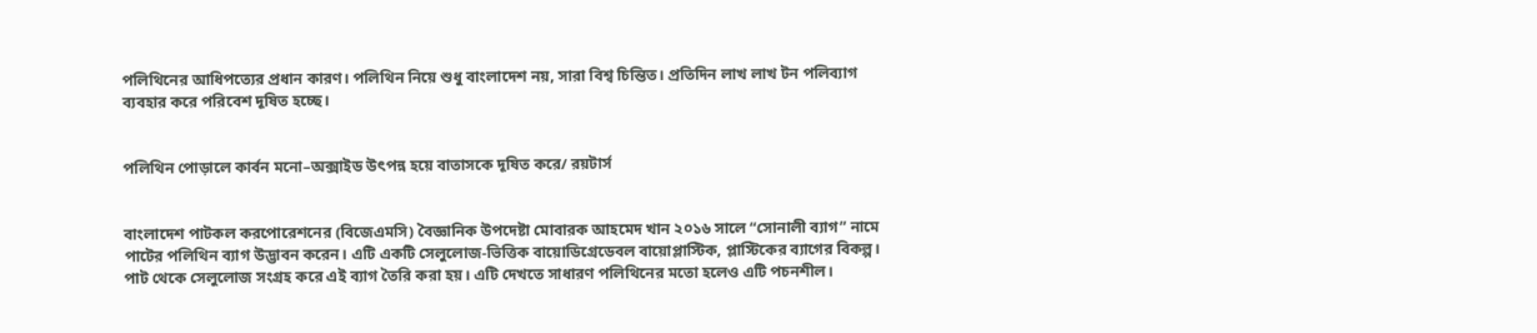পলিথিনের আধিপত্যের প্রধান কারণ। পলিথিন নিয়ে শুধু বাংলাদেশ নয়, সারা বিশ্ব চিন্তিত। প্রতিদিন লাখ লাখ টন পলিব্যাগ ব্যবহার করে পরিবেশ দূষিত হচ্ছে।


পলিথিন পোড়ালে কার্বন মনো–অক্সাইড উৎপন্ন হয়ে বাতাসকে দূষিত করে/ রয়টার্স


বাংলাদেশ পাটকল করপোরেশনের (বিজেএমসি) বৈজ্ঞানিক উপদেষ্টা মোবারক আহমেদ খান ২০১৬ সালে “সোনালী ব্যাগ” নামে পাটের পলিথিন ব্যাগ উদ্ভাবন করেন। এটি একটি সেলুলোজ-ভিত্তিক বায়োডিগ্রেডেবল বায়োপ্লাস্টিক, প্লাস্টিকের ব্যাগের বিকল্প। পাট থেকে সেলুলোজ সংগ্রহ করে এই ব্যাগ তৈরি করা হয়। এটি দেখতে সাধারণ পলিথিনের মতো হলেও এটি পচনশীল।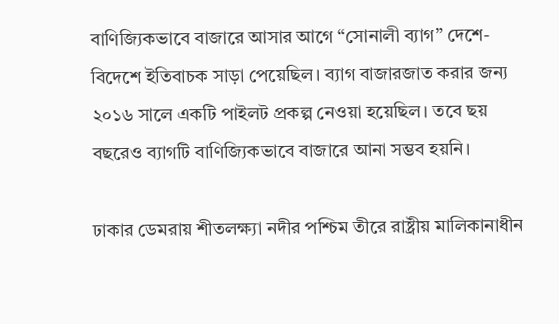বাণিজ্যিকভাবে বাজারে আসার আগে “সোনালী ব্যাগ” দেশে-বিদেশে ইতিবাচক সাড়া পেয়েছিল। ব্যাগ বাজারজাত করার জন্য ২০১৬ সালে একটি পাইলট প্রকল্প নেওয়া হয়েছিল। তবে ছয় বছরেও ব্যাগটি বাণিজ্যিকভাবে বাজারে আনা সম্ভব হয়নি।

ঢাকার ডেমরায় শীতলক্ষ্যা নদীর পশ্চিম তীরে রাষ্ট্রীয় মালিকানাধীন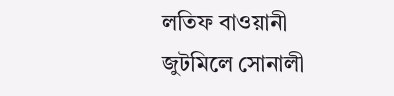লতিফ বাওয়ানী জুটমিলে সোনালী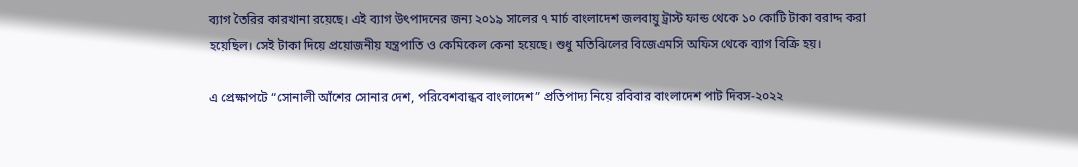ব্যাগ তৈরির কারখানা রয়েছে। এই ব্যাগ উৎপাদনের জন্য ২০১৯ সালের ৭ মার্চ বাংলাদেশ জলবায়ু ট্রাস্ট ফান্ড থেকে ১০ কোটি টাকা বরাদ্দ করা হয়েছিল। সেই টাকা দিয়ে প্রয়োজনীয় যন্ত্রপাতি ও কেমিকেল কেনা হয়েছে। শুধু মতিঝিলের বিজেএমসি অফিস থেকে ব্যাগ বিক্রি হয়।

এ প্রেক্ষাপটে “সোনালী আঁশের সোনার দেশ, পরিবেশবান্ধব বাংলাদেশ” প্রতিপাদ্য নিয়ে রবিবার বাংলাদেশ পাট দিবস-২০২২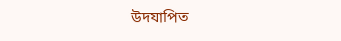উদযাপিত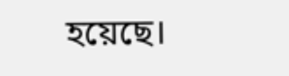হয়েছে।